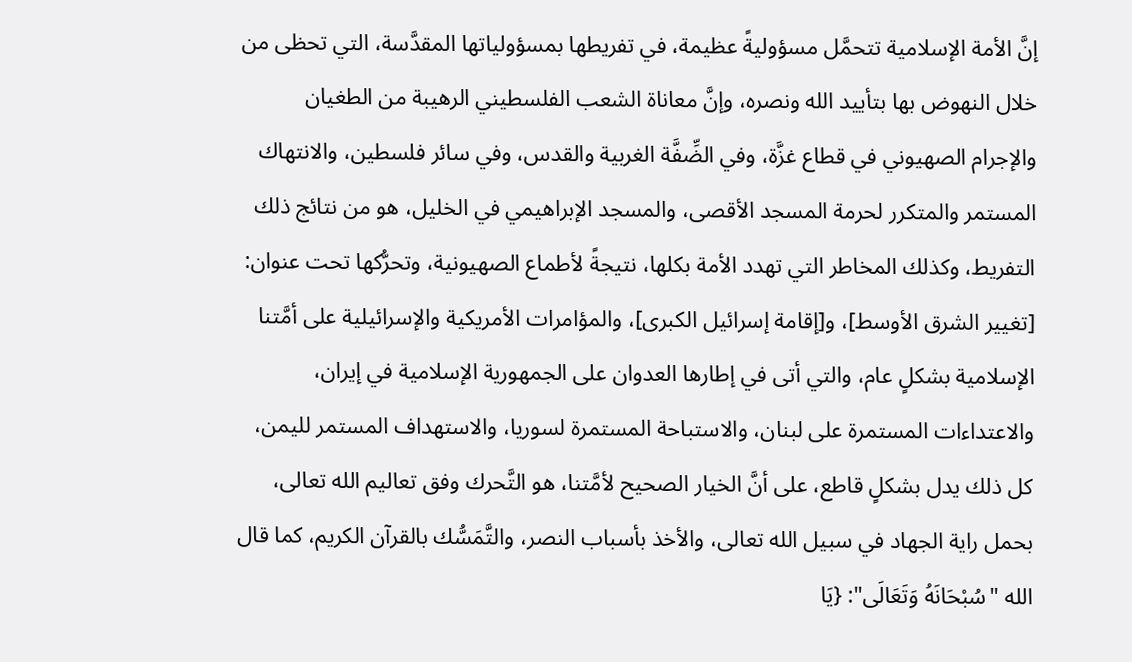إنَّ الأمة الإسلامية تتحمَّل مسؤوليةً عظيمة، في تفريطها بمسؤولياتها المقدَّسة، التي تحظى من خلال النهوض بها بتأييد الله ونصره، وإنَّ معاناة الشعب الفلسطيني الرهيبة من الطغيان والإجرام الصهيوني في قطاع غزَّة، وفي الضِّفَّة الغربية والقدس، وفي سائر فلسطين، والانتهاك المستمر والمتكرر لحرمة المسجد الأقصى، والمسجد الإبراهيمي في الخليل، هو من نتائج ذلك التفريط، وكذلك المخاطر التي تهدد الأمة بكلها، نتيجةً لأطماع الصهيونية، وتحرُّكها تحت عنوان: [تغيير الشرق الأوسط]، و[إقامة إسرائيل الكبرى]، والمؤامرات الأمريكية والإسرائيلية على أمَّتنا الإسلامية بشكلٍ عام، والتي أتى في إطارها العدوان على الجمهورية الإسلامية في إيران، والاعتداءات المستمرة على لبنان، والاستباحة المستمرة لسوريا، والاستهداف المستمر لليمن، كل ذلك يدل بشكلٍ قاطع، على أنَّ الخيار الصحيح لأمَّتنا، هو التَّحرك وفق تعاليم الله تعالى، بحمل راية الجهاد في سبيل الله تعالى، والأخذ بأسباب النصر، والتَّمَسُّك بالقرآن الكريم، كما قال الله "سُبْحَانَهُ وَتَعَالَى": {يَا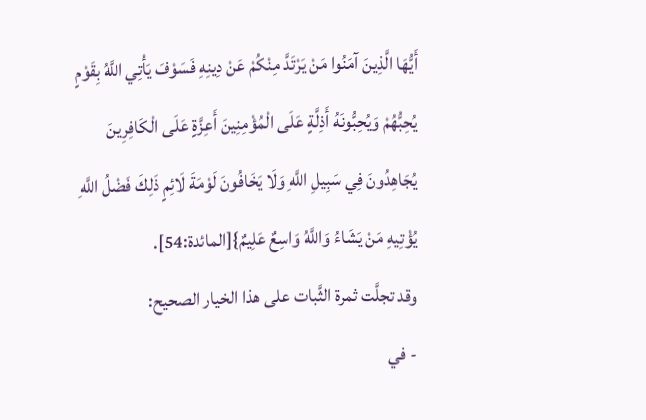أَيُّهَا الَّذِينَ آمَنُوا مَنْ يَرْتَدَّ مِنْكُمْ عَنْ دِينِهِ فَسَوْفَ يَأْتِي اللَّهُ بِقَوْمٍ يُحِبُّهُمْ وَيُحِبُّونَهُ أَذِلَّةٍ عَلَى الْمُؤْمِنِينَ أَعِزَّةٍ عَلَى الْكَافِرِينَ يُجَاهِدُونَ فِي سَبِيلِ اللَّهِ وَلَا يَخَافُونَ لَوْمَةَ لَائِمٍ ذَلِكَ فَضْلُ اللَّهِ يُؤْتِيهِ مَنْ يَشَاءُ وَاللَّهُ وَاسِعٌ عَلِيمٌ}[المائدة:54].
وقد تجلَّت ثمرة الثَّبات على هذا الخيار الصحيح:
- في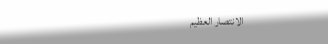الانتصار العظيم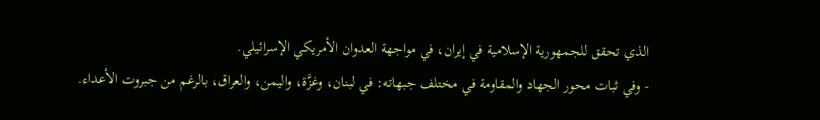الذي تحقق للجمهورية الإسلامية في إيران، في مواجهة العدوان الأمريكي الإسرائيلي.
- وفي ثبات محور الجهاد والمقاومة في مختلف جبهاته: في لبنان، وغزَّة، واليمن، والعراق، بالرغم من جبروت الأعداء.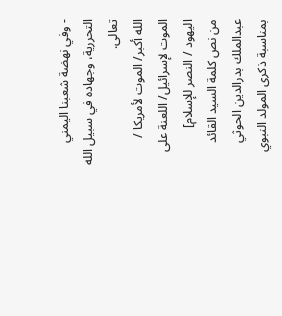- وفي نهضة شعبنا اليمني التحررية، وجهاده في سبيل الله تعالى.
الله أكبر/ الموت لأمريكا / الموت لإسرائيل/ اللعنة على اليهود / النصر للإسلام]
من نص كلمة السيد القائد عبدالملك بدرالدين الحوثي بمناسبة ذكرى المولد النبوي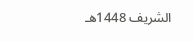الشريف 1448هـ